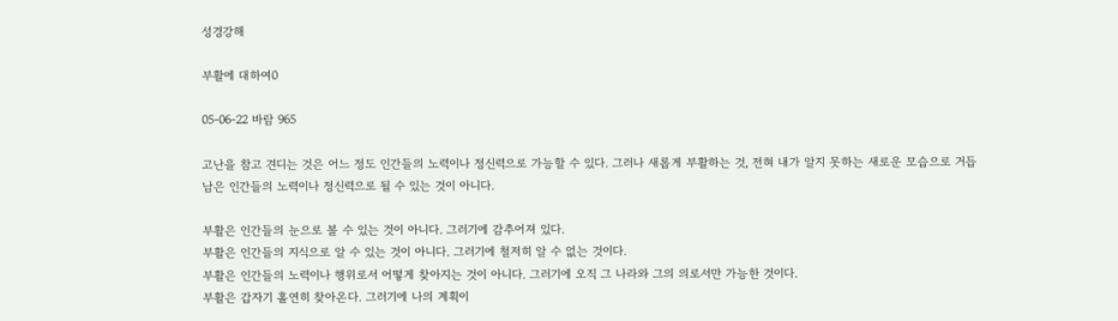성경강해

부활에 대하여0

05-06-22 바람 965

고난을 참고 견디는 것은 어느 정도 인간들의 노력이나 정신력으로 가능할 수 있다. 그러나 새롭게 부활하는 것, 전혀 내가 알지 못하는 새로운 모습으로 거듭남은 인간들의 노력이나 정신력으로 될 수 있는 것이 아니다.

부활은 인간들의 눈으로 볼 수 있는 것이 아니다. 그러기에 감추어져 있다.
부활은 인간들의 지식으로 알 수 있는 것이 아니다. 그러기에 철저히 알 수 없는 것이다.
부활은 인간들의 노력이나 행위로서 어떻게 찾아지는 것이 아니다. 그러기에 오직 그 나라와 그의 의로서만 가능한 것이다.
부활은 갑자기 홀연히 찾아온다. 그러기에 나의 계획이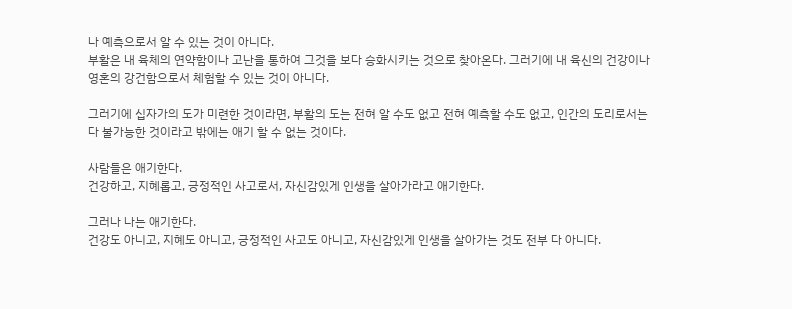나 예측으로서 알 수 있는 것이 아니다.
부활은 내 육체의 연약함이나 고난을 통하여 그것을 보다 승화시키는 것으로 찾아온다. 그러기에 내 육신의 건강이나 영혼의 강건함으로서 체험할 수 있는 것이 아니다.

그러기에 십자가의 도가 미련한 것이라면, 부활의 도는 전혀 알 수도 없고 전혀 예측할 수도 없고, 인간의 도리로서는 다 불가능한 것이라고 밖에는 애기 할 수 없는 것이다.

사람들은 애기한다.
건강하고, 지혜롭고, 긍정적인 사고로서, 자신감있게 인생을 살아가라고 애기한다.

그러나 나는 애기한다.
건강도 아니고, 지혜도 아니고, 긍정적인 사고도 아니고, 자신감있게 인생을 살아가는 것도 전부 다 아니다.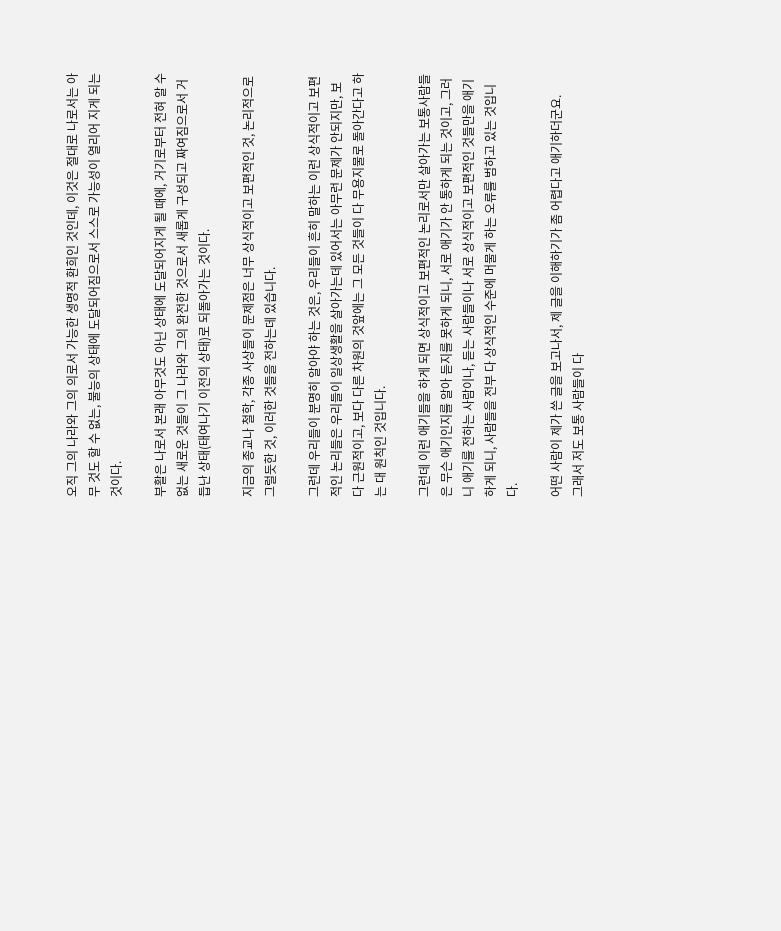오직 그의 나라와 그의 의로서 가능한 생명적 환희인 것인데, 이것은 절대로 나로서는 아무 것도 할 수 없는, 불능의 상태에 도달되어짐으로서 스스로 가능성이 열리어 지게 되는 것이다.

부활은 나로서 본래 아무것도 아닌 상태에 도달되어지게 될 때에, 거기로부터 전혀 알 수 없는 새로운 것들이 그 나라와 그의 완전한 것으로서 새롭게 구성되고 짜여짐으로서 거듭난 상태(태여나기 이전의 상태)로 되돌아가는 것이다.

지금의 종교나 철학, 각종 사상들이 문제점은 너무 상식적이고 보편적인 것, 논리적으로 그럴듯한 것, 이러한 것들을 전하는데 있습니다.

그런데 우리들이 분명히 알아야 하는 것은, 우리들이 흔히 말하는 이런 상식적이고 보편적인 논리들은 우리들이 일상생활을 살아가는데 있어서는 아무런 문제가 안되지만, 보다 근원적이고, 보다 다른 차원의 것앞에는 그 모든 것들이 다 무용지물로 돌아간다고 하는 대 원칙인 것입니다.

그런데 이런 애기들을 하게 되면 상식적이고 보편적인 논리로서만 살아가는 보통사람들은 무슨 애기인지를 알아 듣지를 못하게 되니, 서로 애기가 안 통하게 되는 것이고, 그러니 애기를 전하는 사람이나, 듣는 사람들이나 서로 상식적이고 보편적인 것들만을 애기하게 되니, 사람들을 전부 다 상식적인 수준에 머물게 하는 오류를 범하고 있는 것입니다.

어떤 사람이 제가 쓴 글을 보고나서, 제 글을 이해하기가 좀 어렵다고 애기하더군요.
그래서 저도 보통 사람들이 다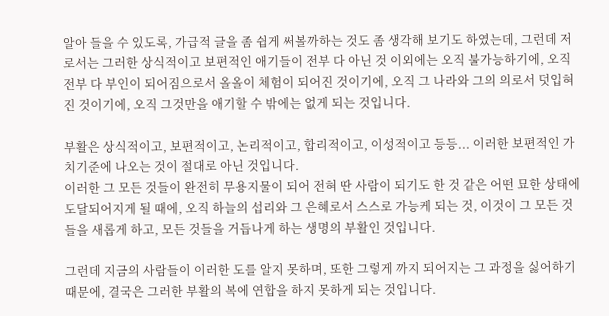알아 들을 수 있도록, 가급적 글을 좀 쉽게 써볼까하는 것도 좀 생각해 보기도 하였는데, 그런데 저로서는 그러한 상식적이고 보편적인 애기들이 전부 다 아닌 것 이외에는 오직 불가능하기에, 오직 전부 다 부인이 되어짐으로서 올올이 체험이 되어진 것이기에, 오직 그 나라와 그의 의로서 덧입혀진 것이기에, 오직 그것만을 애기할 수 밖에는 없게 되는 것입니다.

부활은 상식적이고, 보편적이고, 논리적이고, 합리적이고, 이성적이고 등등... 이러한 보편적인 가치기준에 나오는 것이 절대로 아닌 것입니다.
이러한 그 모든 것들이 완전히 무용지물이 되어 전혀 딴 사람이 되기도 한 것 같은 어떤 묘한 상태에 도달되어지게 될 때에, 오직 하늘의 섭리와 그 은혜로서 스스로 가능케 되는 것, 이것이 그 모든 것들을 새롭게 하고, 모든 것들을 거듭나게 하는 생명의 부활인 것입니다.

그런데 지금의 사람들이 이러한 도를 알지 못하며, 또한 그렇게 까지 되어지는 그 과정을 싫어하기 때문에, 결국은 그러한 부활의 복에 연합을 하지 못하게 되는 것입니다.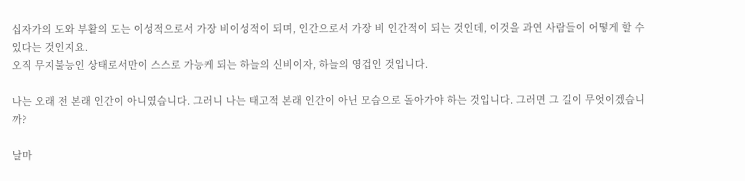십자가의 도와 부활의 도는 이성적으로서 가장 비이성적이 되며, 인간으로서 가장 비 인간적이 되는 것인데, 이것을 과연 사람들이 어떻게 할 수 있다는 것인지요.
오직 무지불능인 상태로서만이 스스로 가능케 되는 하늘의 신비이자, 하늘의 영겁인 것입니다.

나는 오래 전 본래 인간이 아니였습니다. 그러니 나는 태고적 본래 인간이 아닌 모습으로 돌아가야 하는 것입니다. 그러면 그 길이 무엇이겠습니까?

날마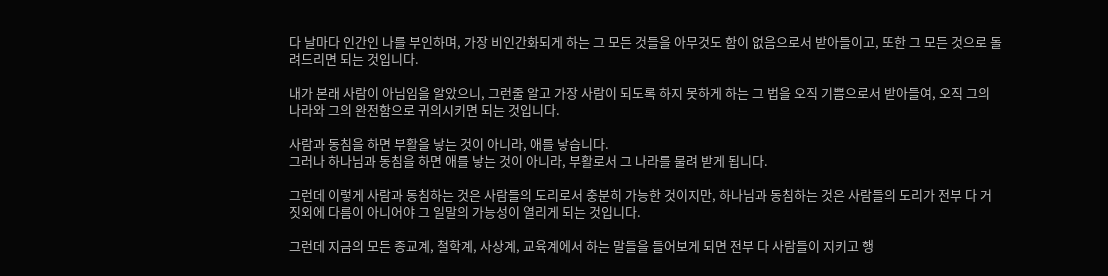다 날마다 인간인 나를 부인하며, 가장 비인간화되게 하는 그 모든 것들을 아무것도 함이 없음으로서 받아들이고, 또한 그 모든 것으로 돌려드리면 되는 것입니다.

내가 본래 사람이 아님임을 알았으니, 그런줄 알고 가장 사람이 되도록 하지 못하게 하는 그 법을 오직 기쁨으로서 받아들여, 오직 그의 나라와 그의 완전함으로 귀의시키면 되는 것입니다.

사람과 동침을 하면 부활을 낳는 것이 아니라, 애를 낳습니다.
그러나 하나님과 동침을 하면 애를 낳는 것이 아니라, 부활로서 그 나라를 물려 받게 됩니다.

그런데 이렇게 사람과 동침하는 것은 사람들의 도리로서 충분히 가능한 것이지만, 하나님과 동침하는 것은 사람들의 도리가 전부 다 거짓외에 다름이 아니어야 그 일말의 가능성이 열리게 되는 것입니다.

그런데 지금의 모든 종교계, 철학계, 사상계, 교육계에서 하는 말들을 들어보게 되면 전부 다 사람들이 지키고 행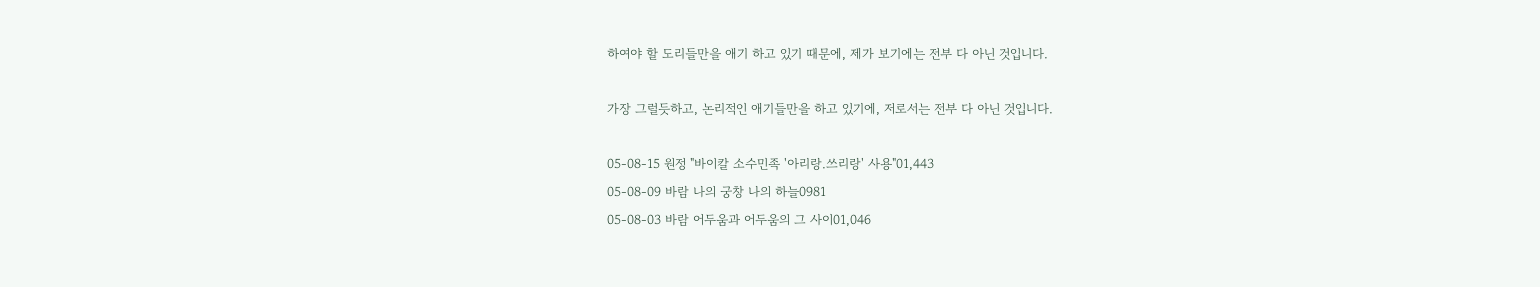하여야 할 도리들만을 애기 하고 있기 때문에, 제가 보기에는 전부 다 아닌 것입니다.

가장 그럴듯하고, 논리적인 애기들만을 하고 있기에, 저로서는 전부 다 아닌 것입니다.

05-08-15 원정 "바이칼 소수민족 '아리랑.쓰리랑' 사용"01,443
05-08-09 바람 나의 궁창 나의 하늘0981
05-08-03 바람 어두움과 어두움의 그 사이01,046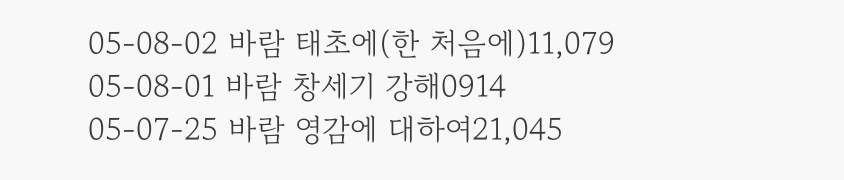05-08-02 바람 태초에(한 처음에)11,079
05-08-01 바람 창세기 강해0914
05-07-25 바람 영감에 대하여21,045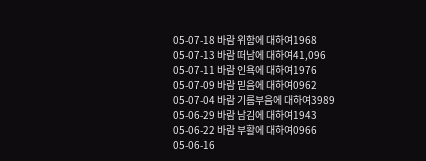05-07-18 바람 위함에 대하여1968
05-07-13 바람 떠남에 대하여41,096
05-07-11 바람 인욕에 대하여1976
05-07-09 바람 믿음에 대하여0962
05-07-04 바람 기름부음에 대하여3989
05-06-29 바람 남김에 대하여1943
05-06-22 바람 부활에 대하여0966
05-06-16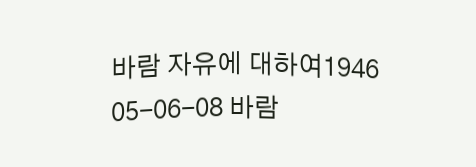바람 자유에 대하여1946
05-06-08 바람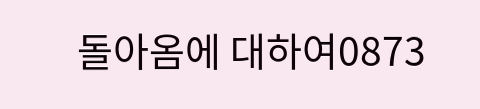돌아옴에 대하여0873